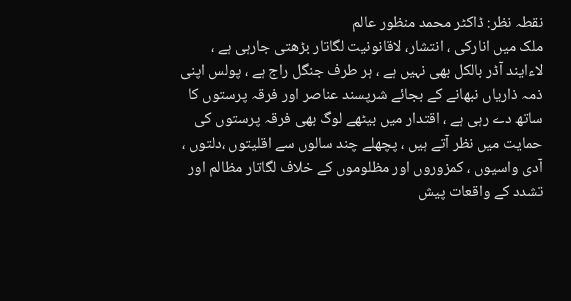نقطہ نظر: ڈاکٹر محمد منظور عالم
ملک میں انارکی ، انتشار، لاقانونیت لگاتار بڑھتی جارہی ہے ، لاءایند آڈر بالکل بھی نہیں ہے ، ہر طرف جنگل راج ہے ، پولس اپنی ذمہ ذاریاں نبھانے کے بجائے شرپسند عناصر اور فرقہ پرستوں کا ساتھ دے رہی ہے ، اقتدار میں بیٹھے لوگ بھی فرقہ پرستوں کی حمایت میں نظر آتے ہیں ، پچھلے چند سالوں سے اقلیتوں ،دلتوں ، آدی واسیوں ، کمزوروں اور مظلوموں کے خلاف لگاتار مظالم اور تشدد کے واقعات پیش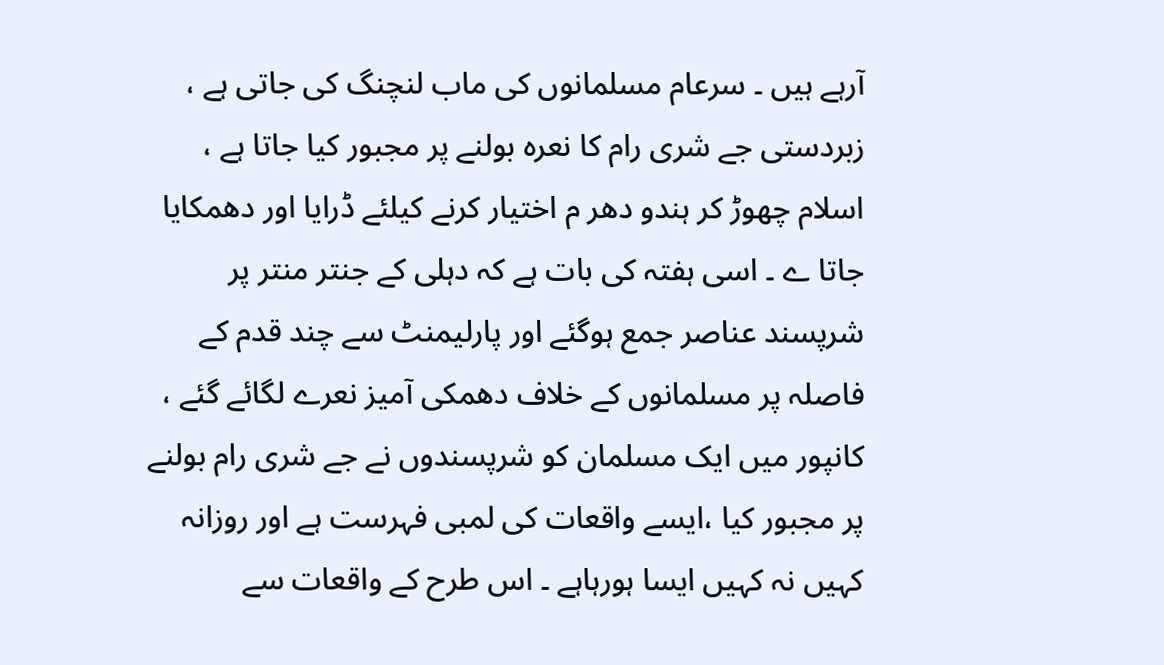آرہے ہیں ۔ سرعام مسلمانوں کی ماب لنچنگ کی جاتی ہے ، زبردستی جے شری رام کا نعرہ بولنے پر مجبور کیا جاتا ہے ، اسلام چھوڑ کر ہندو دھر م اختیار کرنے کیلئے ڈرایا اور دھمکایا جاتا ے ۔ اسی ہفتہ کی بات ہے کہ دہلی کے جنتر منتر پر شرپسند عناصر جمع ہوگئے اور پارلیمنٹ سے چند قدم کے فاصلہ پر مسلمانوں کے خلاف دھمکی آمیز نعرے لگائے گئے ، کانپور میں ایک مسلمان کو شرپسندوں نے جے شری رام بولنے پر مجبور کیا ،ایسے واقعات کی لمبی فہرست ہے اور روزانہ کہیں نہ کہیں ایسا ہورہاہے ۔ اس طرح کے واقعات سے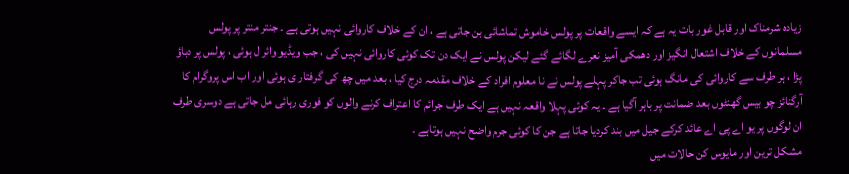زیادہ شرمناک اور قابل غور بات یہ ہے کہ ایسے واقعات پر پولس خاموش تماشائی بن جاتی ہے ، ان کے خلاف کاروائی نہیں ہوتی ہے ۔ جنتر منتر پر پولس مسلمانوں کے خلاف اشتعال انگیز اور دھمکی آمیز نعرے لگائے گئے لیکن پولس نے ایک دن تک کوئی کاروائی نہیں کی ، جب ویڈیو وائر ل ہوئی ، پولس پر دباؤ پڑا ، ہر طرف سے کاروائی کی مانگ ہوئی تب جاکر پہلے پولس نے نا معلوم افراد کے خلاف مقدمہ درج کیا ، بعد میں چھ کی گرفتار ی ہوئی اور اب اس پروگرام کا آرگنائز چو بیس گھنٹوں بعد ضمانت پر باہر آگیا ہے ۔ یہ کوئی پہلا واقعہ نہیں ہے ایک طرف جرائم کا اعتراف کرنے والوں کو فوری رہائی مل جاتی ہے دوسری طرف ان لوگوں پر یو اے پی اے عائد کرکے جیل میں بند کردیا جاتا ہے جن کا کوئی جرم واضح نہیں ہوتاہے ۔
مشکل ترین اور مایوس کن حالات میں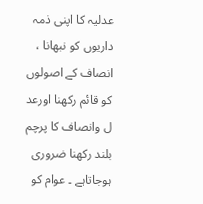عدلیہ کا اپنی ذمہ داریوں کو نبھانا ، انصاف کے اصولوں کو قائم رکھنا اورعد ل وانصاف کا پرچم بلند رکھنا ضروری ہوجاتاہے ۔ عوام کو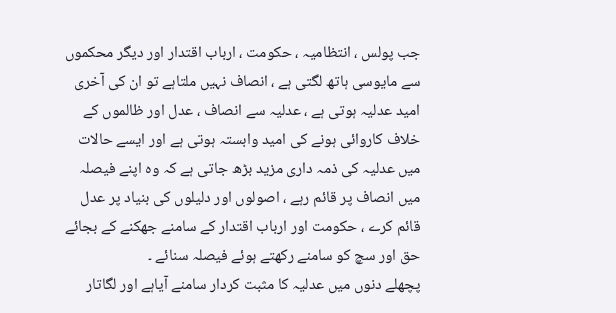جب پولس ، انتظامیہ ، حکومت ، ارباب اقتدار اور دیگر محکموں سے مایوسی ہاتھ لگتی ہے ، انصاف نہیں ملتاہے تو ان کی آخری امید عدلیہ ہوتی ہے ، عدلیہ سے انصاف ، عدل اور ظالموں کے خلاف کاروائی ہونے کی امید وابستہ ہوتی ہے اور ایسے حالات میں عدلیہ کی ذمہ داری مزید بڑھ جاتی ہے کہ وہ اپنے فیصلہ میں انصاف پر قائم رہے ، اصولوں اور دلیلوں کی بنیاد پر عدل قائم کرے ، حکومت اور ارباب اقتدار کے سامنے جھکنے کے بجائے حق اور سچ کو سامنے رکھتے ہوئے فیصلہ سنائے ۔
پچھلے دنوں میں عدلیہ کا مثبت کردار سامنے آیاہے اور لگاتار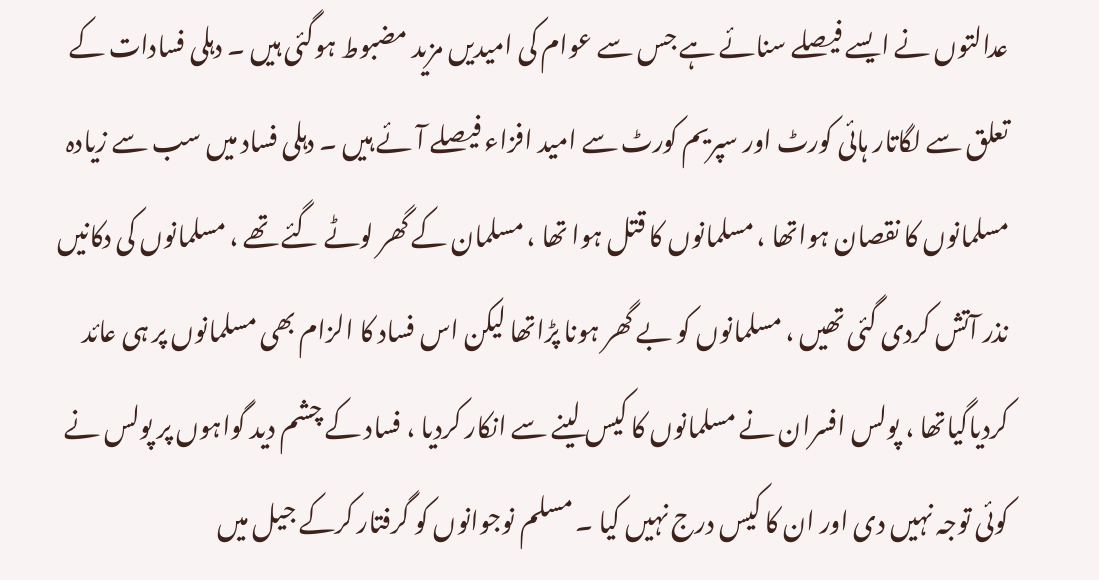عدالتوں نے ایسے فیصلے سنائے ہے جس سے عوام کی امیدیں مزید مضبوط ہوگئی ہیں ۔ دہلی فسادات کے تعلق سے لگاتار ہائی کورٹ اور سپریم کورٹ سے امید افزاء فیصلے آئے ہیں ۔ دہلی فساد میں سب سے زیادہ مسلمانوں کا نقصان ہواتھا ، مسلمانوں کا قتل ہوا تھا ، مسلمان کے گھر لوٹے گئے تھے ، مسلمانوں کی دکانیں نذر آتش کردی گئی تھیں ، مسلمانوں کو بے گھر ہونا پڑاتھا لیکن اس فساد کا الزام بھی مسلمانوں پر ہی عائد کردیاگیاتھا ، پولس افسران نے مسلمانوں کا کیس لینے سے انکار کردیا ، فساد کے چشم دید گواہوں پر پولس نے کوئی توجہ نہیں دی اور ان کا کیس درج نہیں کیا ۔ مسلم نوجوانوں کو گرفتار کرکے جیل میں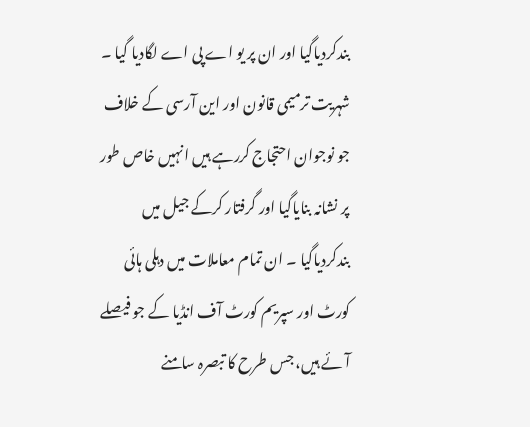بندکردیاگیا اور ان پر یو اے پی اے لگادیا گیا ۔ شہریت ترمیمی قانون اور این آرسی کے خلاف جو نوجوان احتجاج کررہے ہیں انہیں خاص طور پر نشانہ بنایاگیا اور گرفتار کرکے جیل میں بندکردیاگیا ۔ ان تمام معاملات میں دہلی ہائی کورٹ اور سپریم کورٹ آف انڈیا کے جو فیصلے آئے ہیں، جس طرح کا تبصرہ سامنے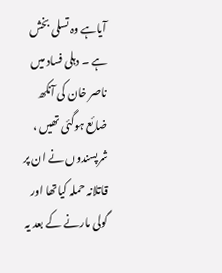آیاہے وہ تسلی بخش ہے ۔ دہلی فساد میں ناصر خان کی آنکھ ضائع ہوگئی تھیں ، شرپسندوں نے ان پر قاتلانہ حملہ کیاتھا اور گولی مارنے کے بعد یہ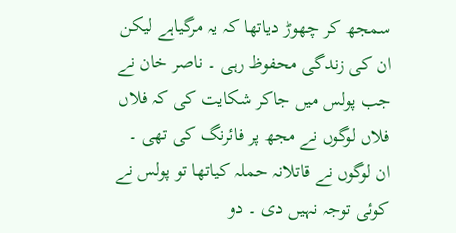سمجھ کر چھوڑ دیاتھا کہ یہ مرگیاہے لیکن ان کی زندگی محفوظ رہی ۔ ناصر خان نے جب پولس میں جاکر شکایت کی کہ فلاں فلاں لوگوں نے مجھ پر فائرنگ کی تھی ۔ ان لوگوں نے قاتلانہ حملہ کیاتھا تو پولس نے کوئی توجہ نہیں دی ۔ دو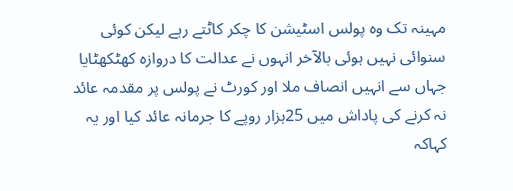مہینہ تک وہ پولس اسٹیشن کا چکر کاٹتے رہے لیکن کوئی سنوائی نہیں ہوئی بالآخر انہوں نے عدالت کا دروازہ کھٹکھٹایا جہاں سے انہیں انصاف ملا اور کورٹ نے پولس پر مقدمہ عائد نہ کرنے کی پاداش میں 25ہزار روپے کا جرمانہ عائد کیا اور یہ کہاکہ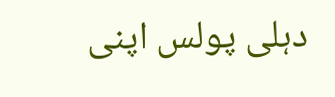دہلی پولس اپنی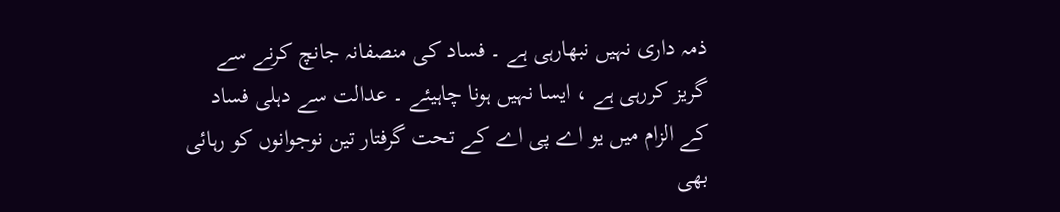ذمہ داری نہیں نبھارہی ہے ۔ فساد کی منصفانہ جانچ کرنے سے گریز کررہی ہے ، ایسا نہیں ہونا چاہیئے ۔ عدالت سے دہلی فساد کے الزام میں یو اے پی اے کے تحت گرفتار تین نوجوانوں کو رہائی بھی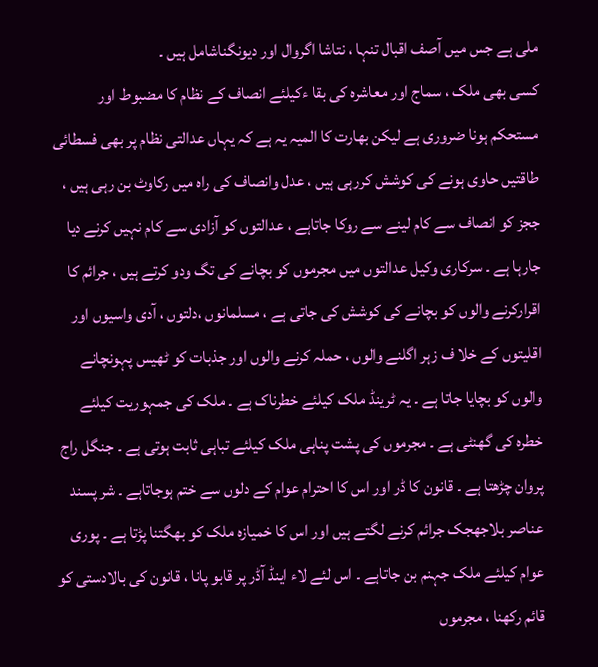ملی ہے جس میں آصف اقبال تنہا ، نتاشا اگروال اور دیونگناشامل ہیں ۔
کسی بھی ملک ، سماج اور معاشرہ کی بقا ءکیلئے انصاف کے نظام کا مضبوط اور مستحکم ہونا ضروری ہے لیکن بھارت کا المیہ یہ ہے کہ یہاں عدالتی نظام پر بھی فسطائی طاقتیں حاوی ہونے کی کوشش کررہی ہیں ، عدل وانصاف کی راہ میں رکاوٹ بن رہی ہیں ، ججز کو انصاف سے کام لینے سے روکا جاتاہے ، عدالتوں کو آزادی سے کام نہیں کرنے دیا جارہا ہے ۔ سرکاری وکیل عدالتوں میں مجرموں کو بچانے کی تگ ودو کرتے ہیں ، جرائم کا اقرارکرنے والوں کو بچانے کی کوشش کی جاتی ہے ، مسلمانوں ،دلتوں ، آدی واسیوں اور اقلیتوں کے خلا ف زہر اگلنے والوں ، حملہ کرنے والوں اور جذبات کو ٹھیس پہونچانے والوں کو بچایا جاتا ہے ۔ یہ ٹرینڈ ملک کیلئے خطرناک ہے ۔ ملک کی جمہوریت کیلئے خطرہ کی گھنٹی ہے ۔ مجرموں کی پشت پناہی ملک کیلئے تباہی ثابت ہوتی ہے ۔ جنگل راج پروان چڑھتا ہے ۔ قانون کا ڈر اور اس کا احترام عوام کے دلوں سے ختم ہوجاتاہے ۔ شر پسند عناصر بلاجھجک جرائم کرنے لگتے ہیں اور اس کا خمیازہ ملک کو بھگتنا پڑتا ہے ۔ پوری عوام کیلئے ملک جہنم بن جاتاہے ۔ اس لئے لاء اینڈ آڈر پر قابو پانا ، قانون کی بالادستی کو قائم رکھنا ، مجرموں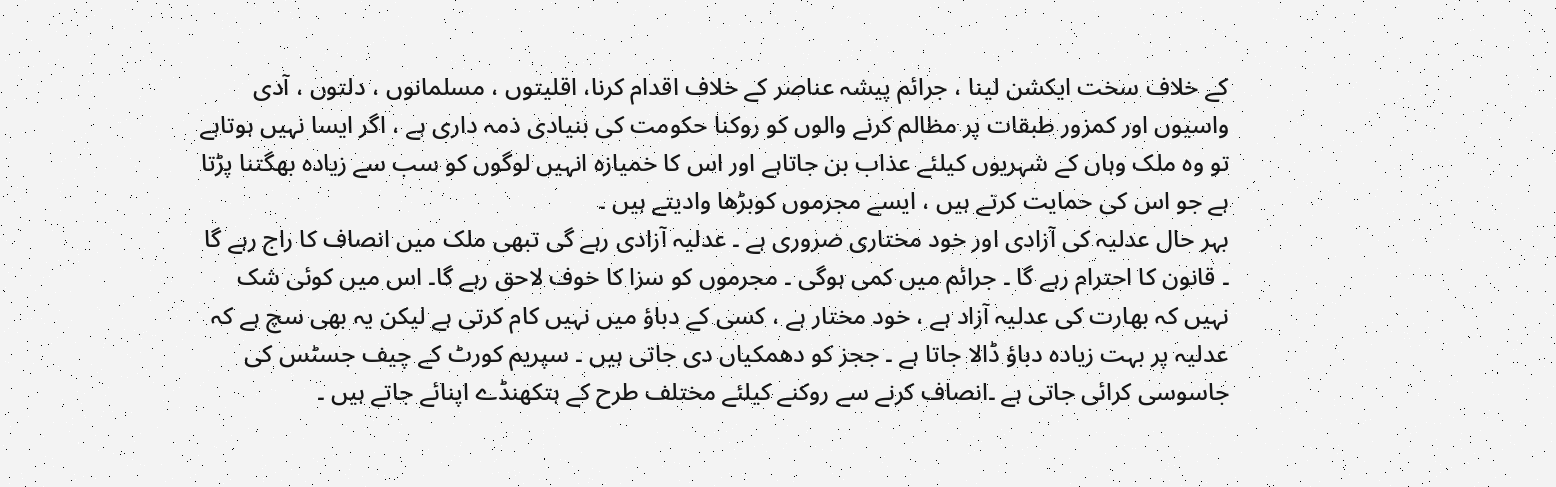کے خلاف سخت ایکشن لینا ، جرائم پیشہ عناصر کے خلاف اقدام کرنا، اقلیتوں ، مسلمانوں ، دلتوں ، آدی واسیوں اور کمزور طبقات پر مظالم کرنے والوں کو روکنا حکومت کی بنیادی ذمہ داری ہے ، اگر ایسا نہیں ہوتاہے تو وہ ملک وہاں کے شہریوں کیلئے عذاب بن جاتاہے اور اس کا خمیازہ انہیں لوگوں کو سب سے زیادہ بھگتنا پڑتا ہے جو اس کی حمایت کرتے ہیں ، ایسے مجرموں کوبڑھا وادیتے ہیں ۔
بہر حال عدلیہ کی آزادی اور خود مختاری ضروری ہے ۔ عدلیہ آزادی رہے گی تبھی ملک میں انصاف کا راج رہے گا ۔ قانون کا احترام رہے گا ۔ جرائم میں کمی ہوگی ۔ مجرموں کو سزا کا خوف لاحق رہے گا۔ اس میں کوئی شک نہیں کہ بھارت کی عدلیہ آزاد ہے ، خود مختار ہے ، کسی کے دباؤ میں نہیں کام کرتی ہے لیکن یہ بھی سچ ہے کہ عدلیہ پر بہت زیادہ دباؤ ڈالا جاتا ہے ۔ ججز کو دھمکیاں دی جاتی ہیں ۔ سپریم کورٹ کے چیف جسٹس کی جاسوسی کرائی جاتی ہے ۔انصاف کرنے سے روکنے کیلئے مختلف طرح کے ہتکھنڈے اپنائے جاتے ہیں ۔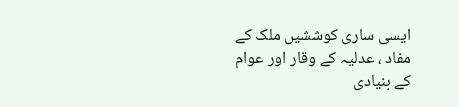ایسی ساری کوششیں ملک کے مفاد ، عدلیہ کے وقار اور عوام کے بنیادی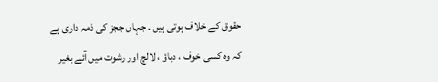حقوق کے خلاف ہوتی ہیں ۔ جہاں ججز کی ذمہ داری ہے کہ وہ کسی خوف ، دباؤ ، لالچ اور رشوت میں آئے بغیر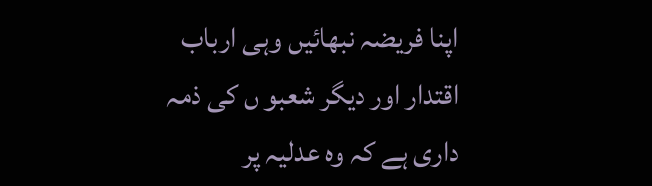اپنا فریضہ نبھائیں وہی ارباب اقتدار اور دیگر شعبو ں کی ذمہ داری ہے کہ وہ عدلیہ پر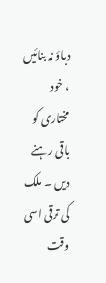دباؤ نہ بنائیں ، خود مختاری کو باقی رہنے دیں ۔ ملک کی ترقی اسی وقت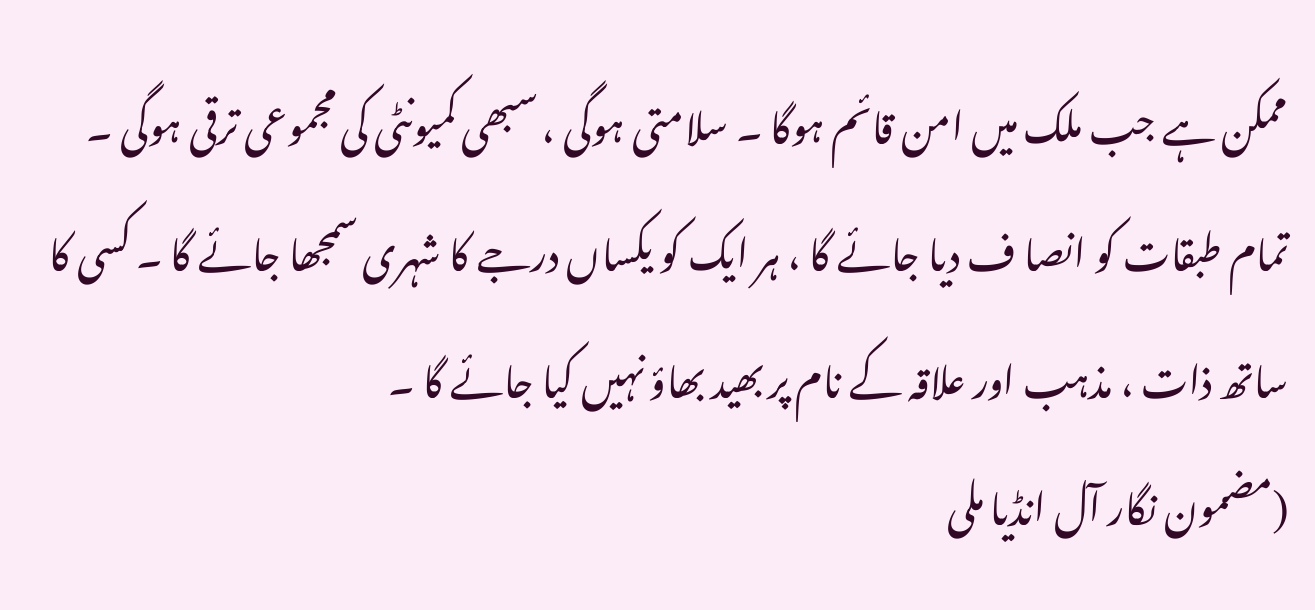ممکن ہے جب ملک میں امن قائم ہوگا ۔ سلامتی ہوگی ، سبھی کمیونٹی کی مجموعی ترقی ہوگی ۔ تمام طبقات کو انصا ف دیا جائے گا ، ہر ایک کو یکساں درجے کا شہری سمجھا جائے گا ۔ کسی کا ساتھ ذات ، مذہب اور علاقہ کے نام پر بھید بھاؤ نہیں کیا جائے گا ۔
(مضمون نگار آل انڈیا ملی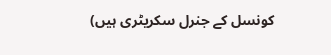کونسل کے جنرل سکریٹری ہیں)